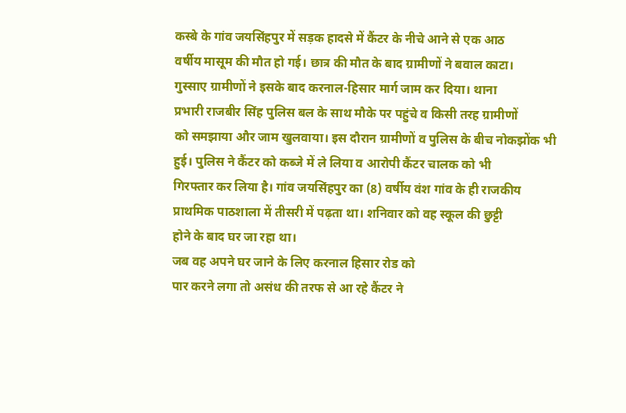कस्बे के गांव जयसिंहपुर में सड़क हादसे में कैंटर के नीचे आने से एक आठ
वर्षीय मासूम की मौत हो गई। छात्र की मौत के बाद ग्रामीणों ने बवाल काटा।
गुस्साए ग्रामीणों ने इसके बाद करनाल-हिसार मार्ग जाम कर दिया। थाना
प्रभारी राजबीर सिंह पुलिस बल के साथ मौके पर पहुंचे व किसी तरह ग्रामीणों
को समझाया और जाम खुलवाया। इस दौरान ग्रामीणों व पुलिस के बीच नोकझोंक भी
हुई। पुलिस ने कैंटर को कब्जे में ले लिया व आरोपी कैंटर चालक को भी
गिरफ्तार कर लिया है। गांव जयसिंहपुर का (8) वर्षीय वंश गांव के ही राजकीय
प्राथमिक पाठशाला में तीसरी में पढ़ता था। शनिवार को वह स्कूल की छुट्टी
होने के बाद घर जा रहा था।
जब वह अपने घर जाने के लिए करनाल हिसार रोड को
पार करने लगा तो असंध की तरफ से आ रहे कैंटर ने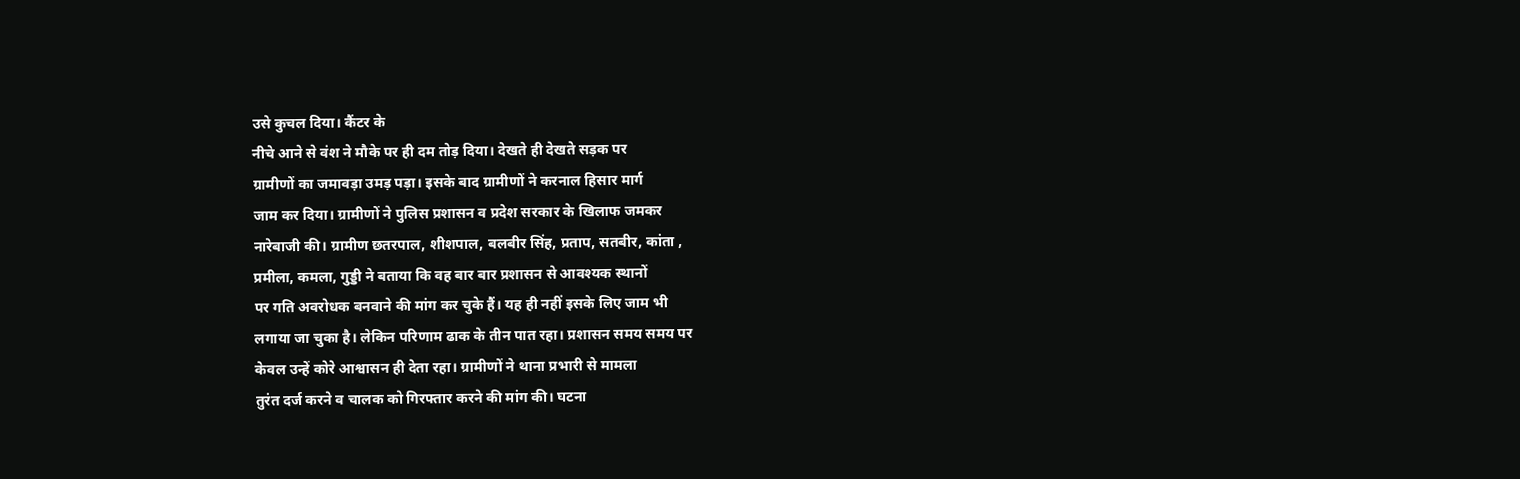उसे कुचल दिया। कैंटर के
नीचे आने से वंश ने मौके पर ही दम तोड़ दिया। देखते ही देखते सड़क पर
ग्रामीणों का जमावड़ा उमड़ पड़ा। इसके बाद ग्रामीणों ने करनाल हिसार मार्ग
जाम कर दिया। ग्रामीणों ने पुलिस प्रशासन व प्रदेश सरकार के खिलाफ जमकर
नारेबाजी की। ग्रामीण छतरपाल, शीशपाल, बलबीर सिंह, प्रताप, सतबीर, कांता ,
प्रमीला, कमला, गुड्डी ने बताया कि वह बार बार प्रशासन से आवश्यक स्थानों
पर गति अवरोधक बनवाने की मांग कर चुके हैं। यह ही नहीं इसके लिए जाम भी
लगाया जा चुका है। लेकिन परिणाम ढाक के तीन पात रहा। प्रशासन समय समय पर
केवल उन्हें कोरे आश्वासन ही देता रहा। ग्रामीणों ने थाना प्रभारी से मामला
तुरंत दर्ज करने व चालक को गिरफ्तार करने की मांग की। घटना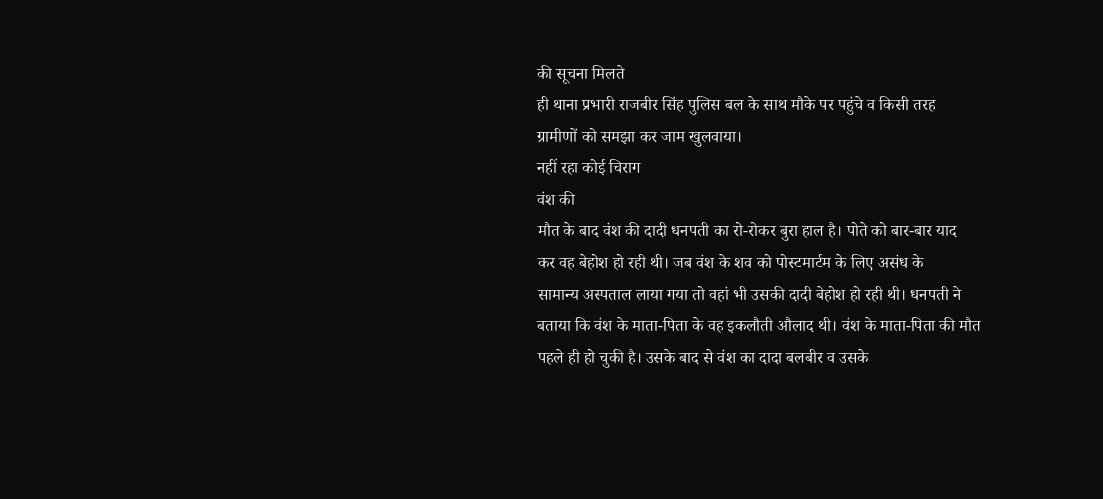की सूचना मिलते
ही थाना प्रभारी राजबीर सिंह पुलिस बल के साथ मौके पर पहुंचे व किसी तरह
ग्रामीणों को समझा कर जाम खुलवाया।
नहीं रहा कोई चिराग
वंश की
मौत के बाद वंश की दादी धनपती का रो-रोकर बुरा हाल है। पोते को बार-बार याद
कर वह बेहोश हो रही थी। जब वंश के शव को पोस्टमार्टम के लिए असंध के
सामान्य अस्पताल लाया गया तो वहां भी उसकी दादी बेहोश हो रही थी। धनपती ने
बताया कि वंश के माता-पिता के वह इकलौती औलाद थी। वंश के माता-पिता की मौत
पहले ही हो चुकी है। उसके बाद से वंश का दादा बलबीर व उसके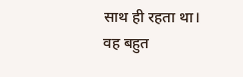साथ ही रहता था।
वह बहुत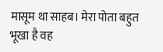मासूम था साहब। मेरा पोता बहुत भूखा है वह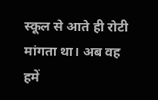स्कूल से आते ही रोटी
मांगता था। अब वह हमें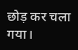छोड़ कर चला गया।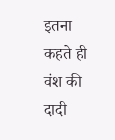इतना कहते ही वंश की दादी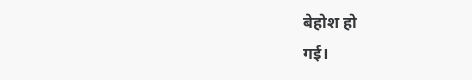बेहोश हो
गई।